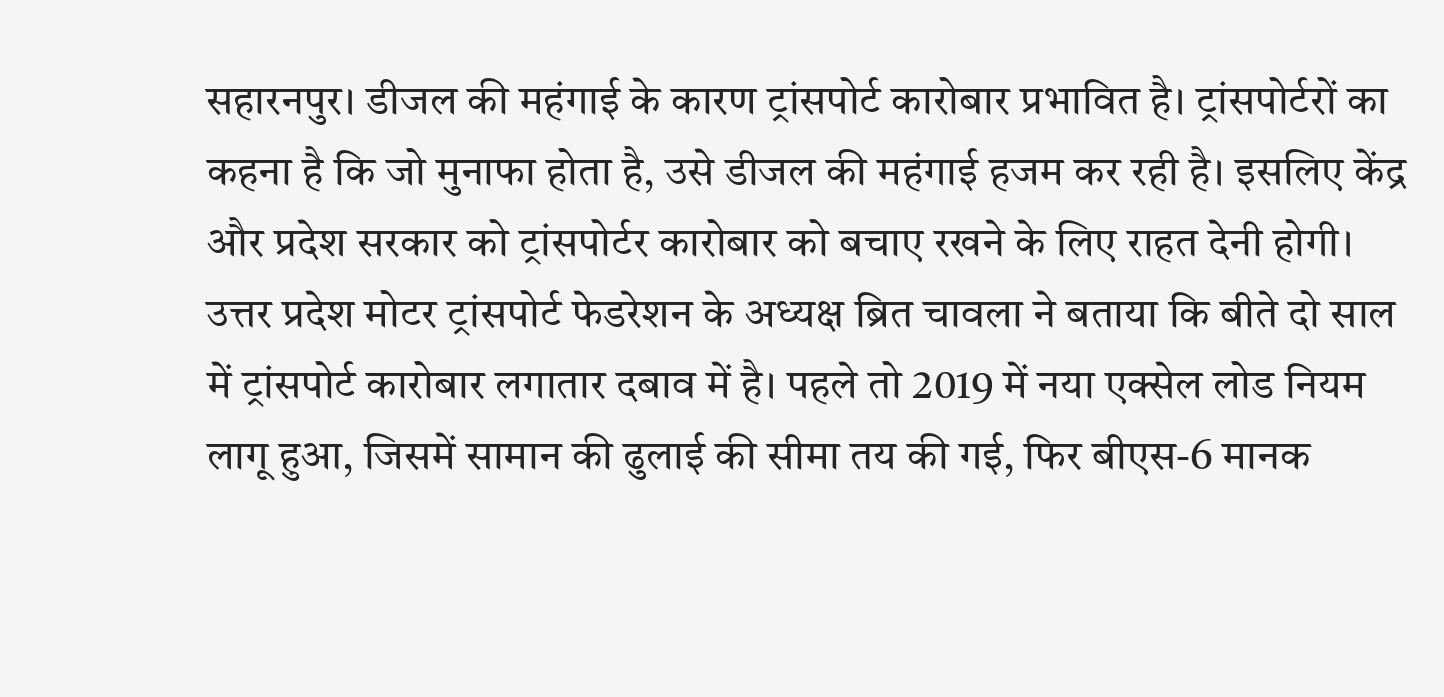सहारनपुर। डीजल की महंगाई के कारण ट्रांसपोर्ट कारोबार प्रभावित है। ट्रांसपोर्टरों का कहना है कि जो मुनाफा होता है, उसे डीजल की महंगाई हजम कर रही है। इसलिए केंद्र और प्रदेश सरकार को ट्रांसपोर्टर कारोबार को बचाए रखने के लिए राहत देनी होगी।
उत्तर प्रदेश मोटर ट्रांसपोर्ट फेडरेशन के अध्यक्ष ब्रित चावला ने बताया कि बीते दो साल में ट्रांसपोर्ट कारोबार लगातार दबाव में है। पहले तो 2019 में नया एक्सेल लोड नियम लागू हुआ, जिसमें सामान की ढुलाई की सीमा तय की गई, फिर बीएस-6 मानक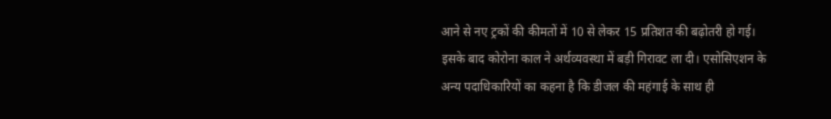आने से नए ट्रकों की कीमतों में 10 से लेकर 15 प्रतिशत की बढ़ोतरी हो गई। इसके बाद कोरोना काल ने अर्थव्यवस्था में बड़ी गिरावट ला दी। एसोसिएशन के अन्य पदाधिकारियों का कहना है कि डीजल की महंगाई के साथ ही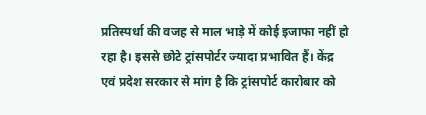प्रतिस्पर्धा की वजह से माल भाड़े में कोई इजाफा नहीं हो रहा है। इससे छोटे ट्रांसपोर्टर ज्यादा प्रभावित हैं। केंद्र एवं प्रदेश सरकार से मांग है कि ट्रांसपोर्ट कारोबार को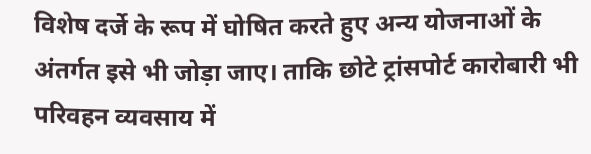विशेष दर्जे के रूप में घोषित करते हुए अन्य योजनाओं के अंतर्गत इसे भी जोड़ा जाए। ताकि छोटे ट्रांसपोर्ट कारोबारी भी परिवहन व्यवसाय में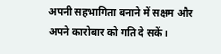अपनी सहभागिता बनाने में सक्षम और अपने कारोबार को गति दे सकें।